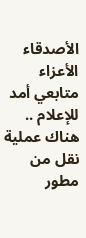الأصدقاء الأعزاء متابعي أمد للإعلام .. هناك عملية نقل من مطور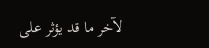لآخر ما قد يؤثر على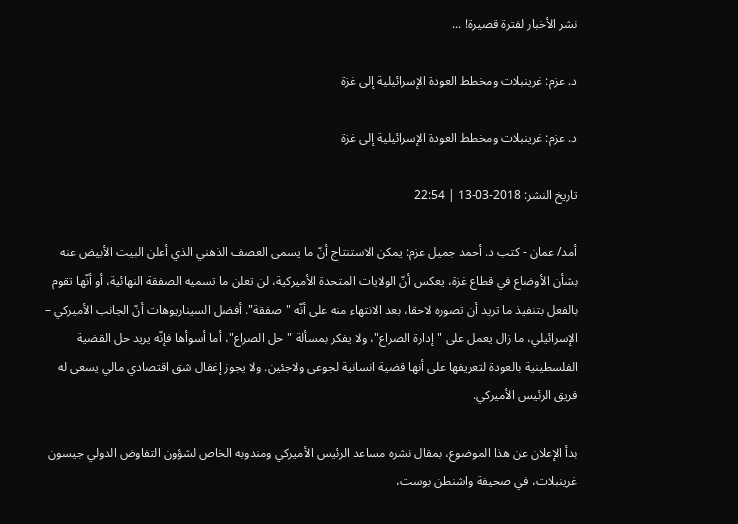نشر الأخبار لفترة قصيرة! ...

د. عزم: غرينبلات ومخطط العودة الإسرائيلية إلى غزة

د. عزم: غرينبلات ومخطط العودة الإسرائيلية إلى غزة

تاريخ النشر: 2018-03-13 | 22:54

أمد/ عمان - كتب د. أحمد جميل عزم: يمكن الاستنتاج أنّ ما يسمى العصف الذهني الذي أعلن البيت الأبيض عنه بشأن الأوضاع في قطاع غزة، يعكس أنّ الولايات المتحدة الأميركية، لن تعلن ما تسميه الصفقة النهائية، أو أنّها تقوم بالفعل بتنفيذ ما تريد أن تصوره لاحقا، بعد الانتهاء منه على أنّه "صفقة". أفضل السيناريوهات أنّ الجانب الأميركي – الإسرائيلي، ما زال يعمل على "إدارة الصراع"، ولا يفكر بمسألة "حل الصراع"، أما أسوأها فإنّه يريد حل القضية الفلسطينية بالعودة لتعريفها على أنها قضية انسانية لجوعى ولاجئين. ولا يجوز إغفال شق اقتصادي مالي يسعى له فريق الرئيس الأميركي.

بدأ الإعلان عن هذا الموضوع، بمقال نشره مساعد الرئيس الأميركي ومندوبه الخاص لشؤون التفاوض الدولي جيسون غرينبلات، في صحيفة واشنطن بوست،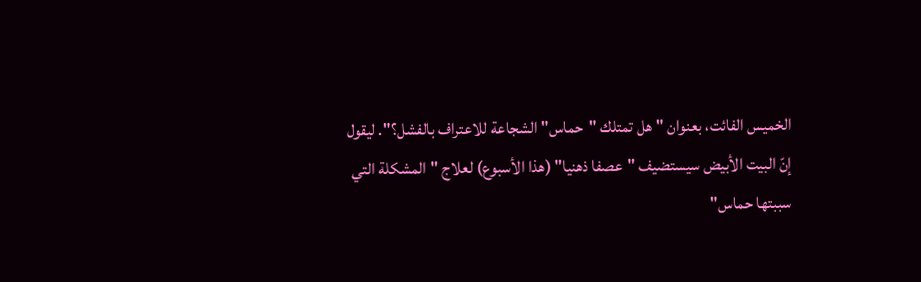الخميس الفائت، بعنوان "هل تمتلك "حماس" الشجاعة للاعتراف بالفشل؟". ليقول إنّ البيت الأبيض سيستضيف "عصفا ذهنيا" (هذا الأسبوع) لعلاج "المشكلة التي سببتها حماس"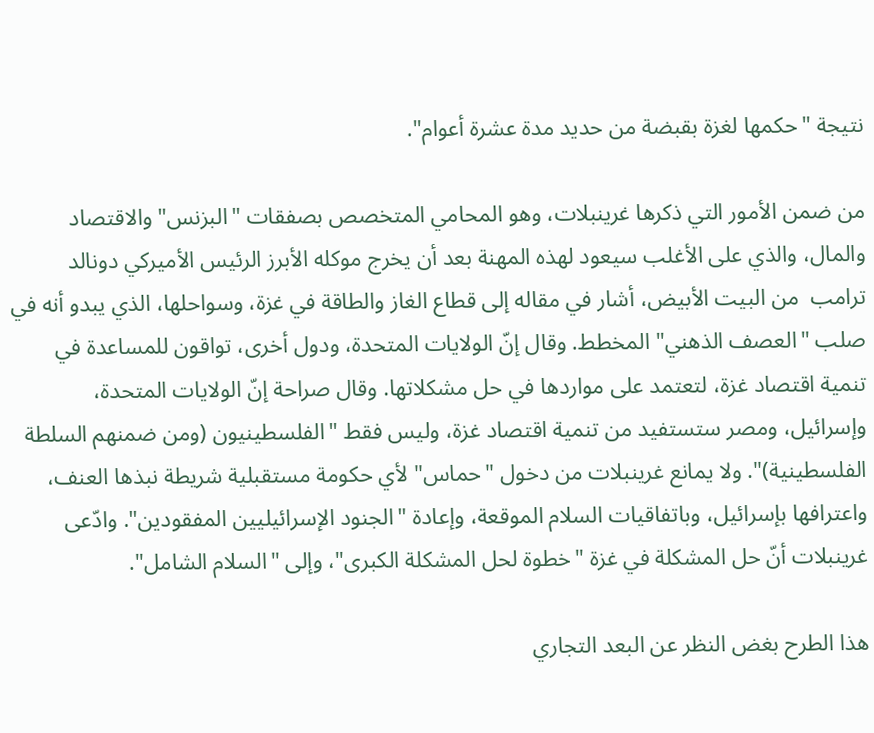نتيجة "حكمها لغزة بقبضة من حديد مدة عشرة أعوام".

من ضمن الأمور التي ذكرها غرينبلات، وهو المحامي المتخصص بصفقات "البزنس" والاقتصاد والمال، والذي على الأغلب سيعود لهذه المهنة بعد أن يخرج موكله الأبرز الرئيس الأميركي دونالد ترامب  من البيت الأبيض، أشار في مقاله إلى قطاع الغاز والطاقة في غزة، وسواحلها، الذي يبدو أنه في صلب "العصف الذهني" المخطط. وقال إنّ الولايات المتحدة، ودول أخرى، تواقون للمساعدة في تنمية اقتصاد غزة، لتعتمد على مواردها في حل مشكلاتها. وقال صراحة إنّ الولايات المتحدة، وإسرائيل، ومصر ستستفيد من تنمية اقتصاد غزة، وليس فقط "الفلسطينيون (ومن ضمنهم السلطة الفلسطينية)". ولا يمانع غرينبلات من دخول "حماس" لأي حكومة مستقبلية شريطة نبذها العنف، واعترافها بإسرائيل، وباتفاقيات السلام الموقعة، وإعادة "الجنود الإسرائيليين المفقودين". وادّعى غرينبلات أنّ حل المشكلة في غزة "خطوة لحل المشكلة الكبرى"، وإلى "السلام الشامل".

هذا الطرح بغض النظر عن البعد التجاري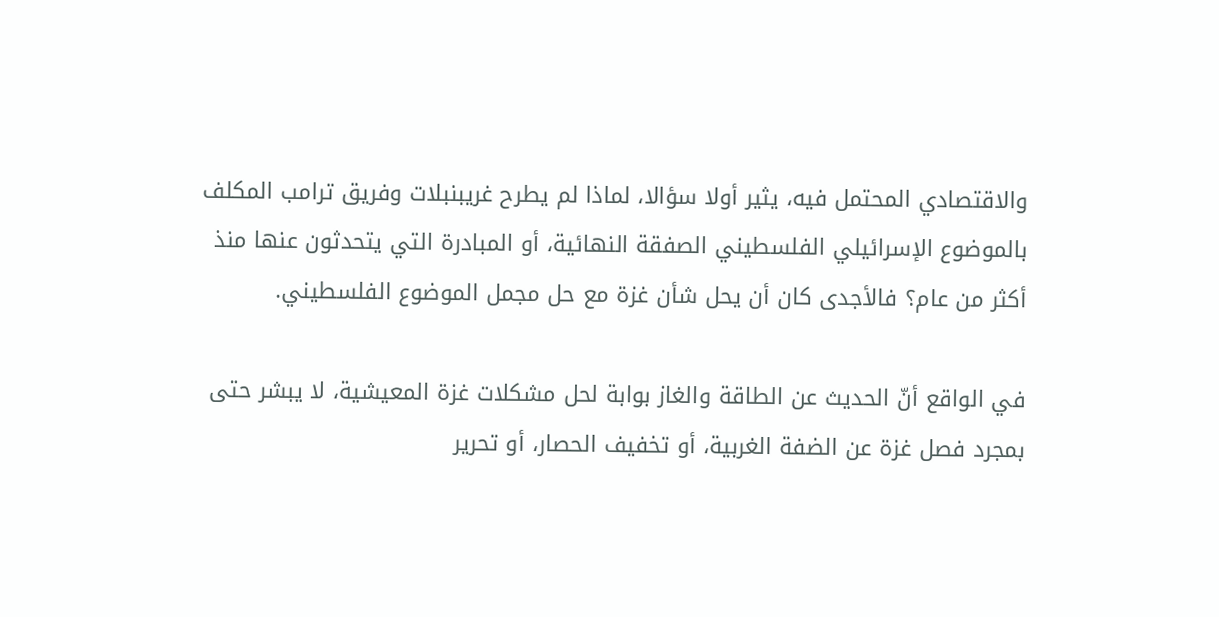والاقتصادي المحتمل فيه، يثير أولا سؤالا، لماذا لم يطرح غريبنبلات وفريق ترامب المكلف بالموضوع الإسرائيلي الفلسطيني الصفقة النهائية، أو المبادرة التي يتحدثون عنها منذ أكثر من عام؟ فالأجدى كان أن يحل شأن غزة مع حل مجمل الموضوع الفلسطيني.

في الواقع أنّ الحديث عن الطاقة والغاز بوابة لحل مشكلات غزة المعيشية، لا يبشر حتى بمجرد فصل غزة عن الضفة الغربية، أو تخفيف الحصار، أو تحرير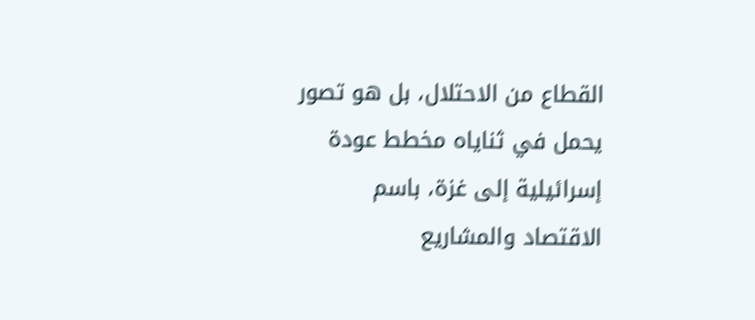القطاع من الاحتلال، بل هو تصور يحمل في ثناياه مخطط عودة إسرائيلية إلى غزة، باسم الاقتصاد والمشاريع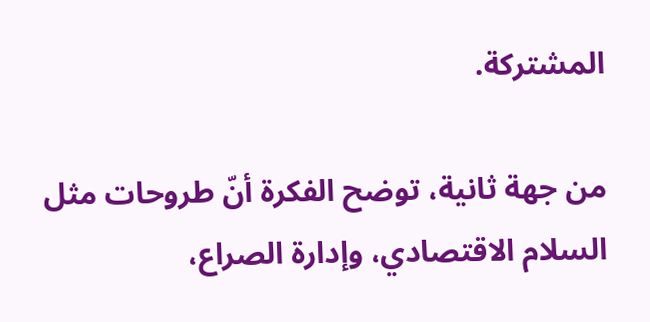المشتركة.

من جهة ثانية، توضح الفكرة أنّ طروحات مثل السلام الاقتصادي، وإدارة الصراع،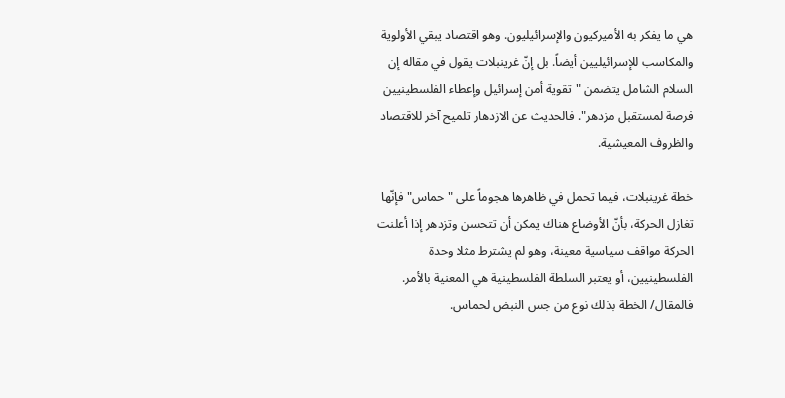هي ما يفكر به الأميركيون والإسرائيليون. وهو اقتصاد يبقي الأولوية والمكاسب للإسرائيليين أيضاً. بل إنّ غرينبلات يقول في مقاله إن السلام الشامل يتضمن "تقوية أمن إسرائيل وإعطاء الفلسطينيين فرصة لمستقبل مزدهر". فالحديث عن الازدهار تلميح آخر للاقتصاد والظروف المعيشية.

خطة غرينبلات، فيما تحمل في ظاهرها هجوماً على "حماس" فإنّها تغازل الحركة، بأنّ الأوضاع هناك يمكن أن تتحسن وتزدهر إذا أعلنت الحركة مواقف سياسية معينة، وهو لم يشترط مثلا وحدة الفلسطينيين، أو يعتبر السلطة الفلسطينية هي المعنية بالأمر. فالمقال/ الخطة بذلك نوع من جس النبض لحماس.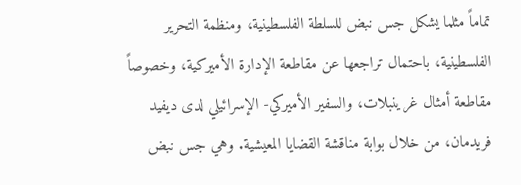تماماً مثلما يشكل جس نبض للسلطة الفلسطينية، ومنظمة التحرير الفلسطينية، باحتمال تراجعها عن مقاطعة الإدارة الأميركية، وخصوصاً مقاطعة أمثال غرينبلات، والسفير الأميركي- الإسرائيلي لدى ديفيد فريدمان، من خلال بوابة مناقشة القضايا المعيشية. وهي جس نبض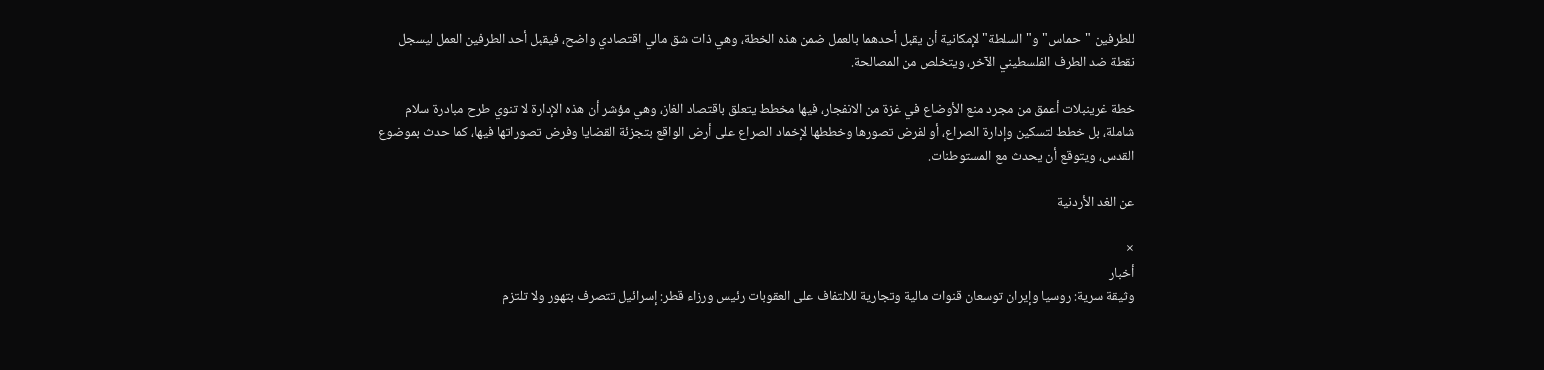للطرفين "حماس" و"السلطة" لإمكانية أن يقبل أحدهما بالعمل ضمن هذه الخطة، وهي ذات شق مالي اقتصادي واضح، فيقبل أحد الطرفين العمل ليسجل نقطة ضد الطرف الفلسطيني الآخر، ويتخلص من المصالحة.

خطة غرينبلات أعمق من مجرد منع الأوضاع في غزة من الانفجار، فيها مخطط يتعلق باقتصاد الغاز، وهي مؤشر أن هذه الإدارة لا تنوي طرح مبادرة سلام شاملة، بل خطط لتسكين وإدارة الصراع، أو لفرض تصورها وخططها لإخماد الصراع على أرض الواقع بتجزئة القضايا وفرض تصوراتها فيها، كما حدث بموضوع القدس، ويتوقع أن يحدث مع المستوطنات.

عن الغد الأردنية

×
أخبار
وثيقة سرية: روسيا وإيران توسعان قنوات مالية وتجارية للالتفاف على العقوبات رئيس ورزاء قطر: إسرائيل تتصرف بتهور ولا تلتزم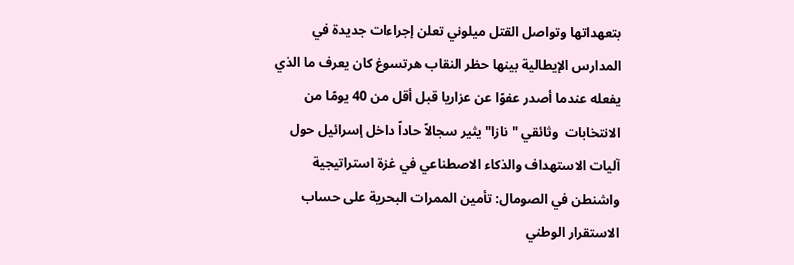بتعهداتها وتواصل القتل ميلوني تعلن إجراءات جديدة في المدارس الإيطالية بينها حظر النقاب هرتسوغ كان يعرف ما الذي يفعله عندما أصدر عفوًا عن عزاريا قبل أقل من 40 يومًا من الانتخابات  وثائقي "نازا" يثير سجالاً حاداً داخل إسرائيل حول آليات الاستهداف والذكاء الاصطناعي في غزة استراتيجية واشنطن في الصومال: تأمين الممرات البحرية على حساب الاستقرار الوطني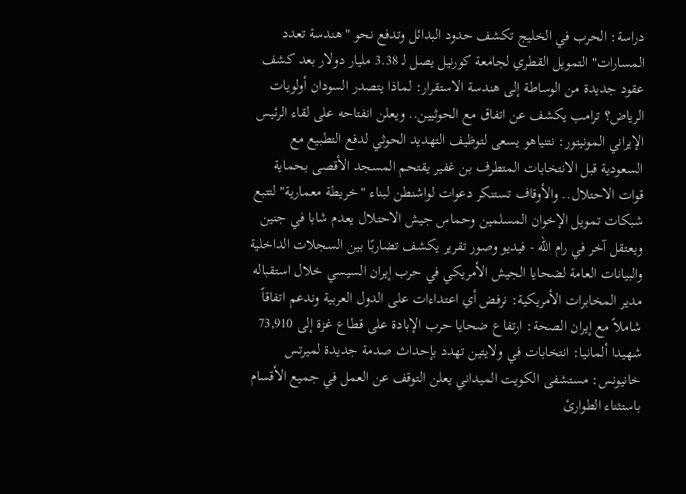دراسة: الحرب في الخليج تكشف حدود البدائل وتدفع نحو "هندسة تعدد المسارات" التمويل القطري لجامعة كورنيل يصل لـ 3.38 مليار دولار بعد كشف عقود جديدة من الوساطة إلى هندسة الاستقرار: لماذا يتصدر السودان أولويات الرياض؟ ترامب يكشف عن اتفاق مع الحوثيين.. ويعلن انفتاحه على لقاء الرئيس الإيراني المونيتور: نتنياهو يسعى لتوظيف التهديد الحوثي لدفع التطبيع مع السعودية قبل الانتخابات المتطرف بن غفير يقتحم المسجد الأقصى بحماية قوات الاحتلال.. والأوقاف تستنكر دعوات لواشنطن لبناء "خريطة معمارية" لتتبع شبكات تمويل الإخوان المسلمين وحماس جيش الاحتلال يعدم شابا في جنين ويعتقل آخر في رام الله - فيديو وصور تقرير يكشف تضاربًا بين السجلات الداخلية والبيانات العامة لضحايا الجيش الأمريكي في حرب إيران السيسي خلال استقباله مدير المخابرات الأمريكية: نرفض أي اعتداءات على الدول العربية وندعم اتفاقاً شاملاً مع إيران الصحة: ارتفاع ضحايا حرب الإبادة على قطاع غزة إلى 73,910 شهيدا ألمانيا: انتخابات في ولايتين تهدد بإحداث صدمة جديدة لميرتس خانيونس: مستشفى الكويت الميداني يعلن التوقف عن العمل في جميع الأقسام باستثناء الطوارئ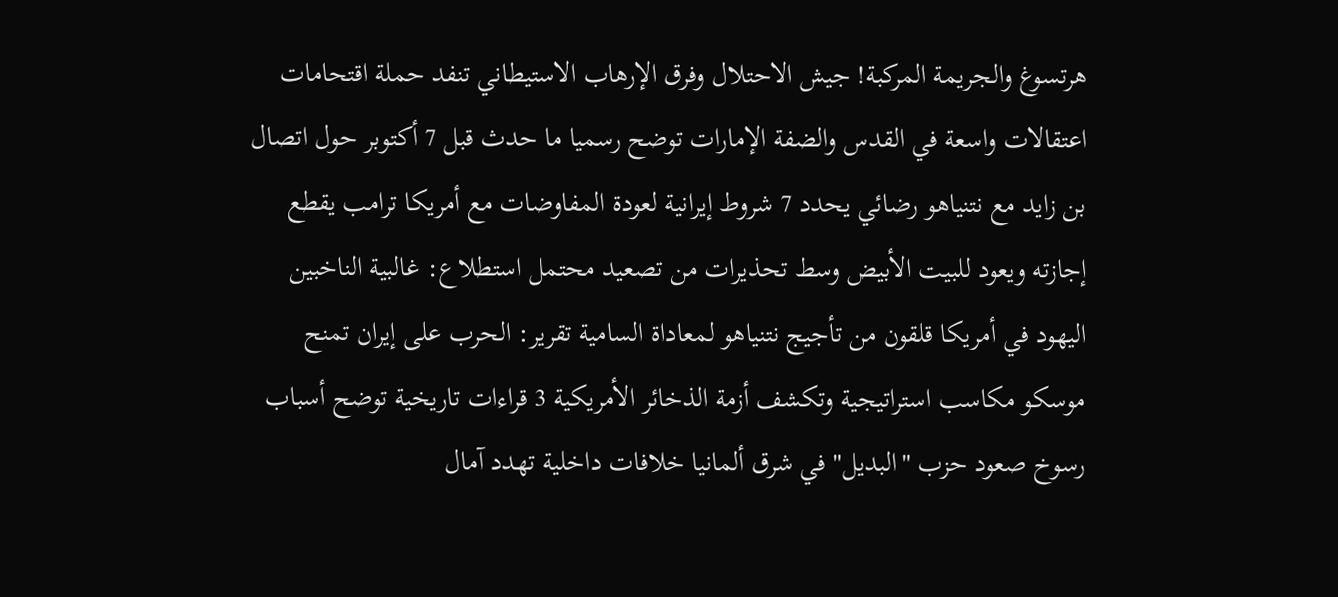هرتسوغ والجريمة المركبة! جيش الاحتلال وفرق الإرهاب الاستيطاني تنفد حملة اقتحامات اعتقالات واسعة في القدس والضفة الإمارات توضح رسميا ما حدث قبل 7 أكتوبر حول اتصال بن زايد مع نتنياهو رضائي يحدد 7 شروط إيرانية لعودة المفاوضات مع أمريكا ترامب يقطع إجازته ويعود للبيت الأبيض وسط تحذيرات من تصعيد محتمل استطلاع: غالبية الناخبين اليهود في أمريكا قلقون من تأجيج نتنياهو لمعاداة السامية تقرير: الحرب على إيران تمنح موسكو مكاسب استراتيجية وتكشف أزمة الذخائر الأمريكية 3 قراءات تاريخية توضح أسباب رسوخ صعود حزب "البديل" في شرق ألمانيا خلافات داخلية تهدد آمال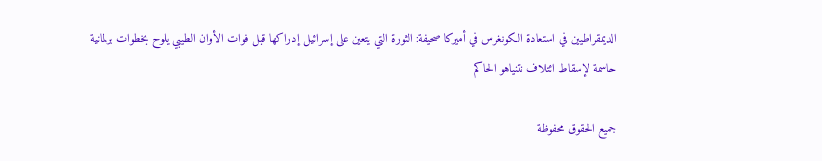الديمقراطيين في استعادة الكونغرس في أميركا صحيفة: الثورة التي يتعين على إسرائيل إدراكها قبل فوات الأوان الطيبي يلوح بخطوات برلمانية حاسمة لإسقاط ائتلاف نتنياهو الحاكم

جميع الحقوق محفوظة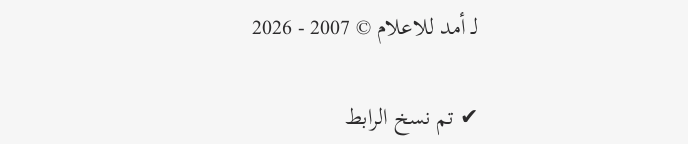لـ أمد للاعلام © 2007 - 2026

✔ تم نسخ الرابط